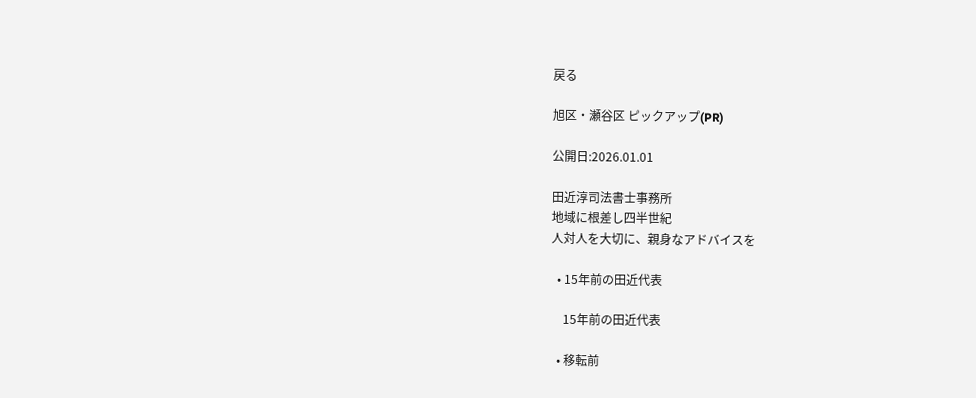戻る

旭区・瀬谷区 ピックアップ(PR)

公開日:2026.01.01

田近淳司法書士事務所
地域に根差し四半世紀
人対人を大切に、親身なアドバイスを

  • 15年前の田近代表

    15年前の田近代表

  • 移転前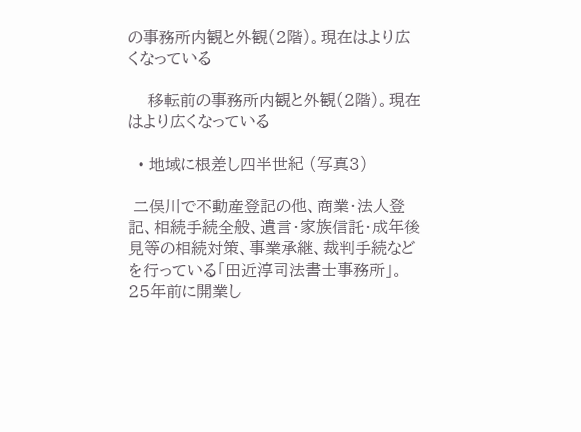の事務所内観と外観(2階)。現在はより広くなっている

    移転前の事務所内観と外観(2階)。現在はより広くなっている

  • 地域に根差し四半世紀 (写真3)

 二俣川で不動産登記の他、商業・法人登記、相続手続全般、遺言・家族信託・成年後見等の相続対策、事業承継、裁判手続などを行っている「田近淳司法書士事務所」。25年前に開業し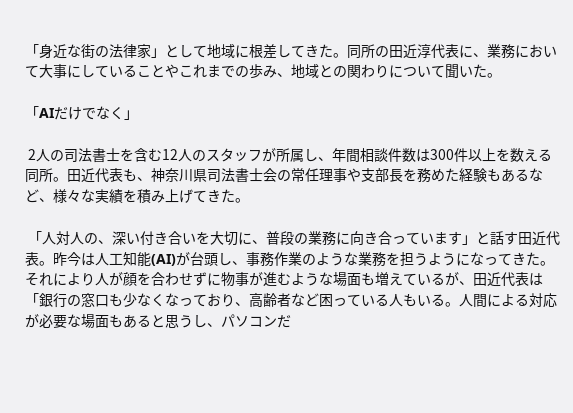「身近な街の法律家」として地域に根差してきた。同所の田近淳代表に、業務において大事にしていることやこれまでの歩み、地域との関わりについて聞いた。

「AIだけでなく」

 2人の司法書士を含む12人のスタッフが所属し、年間相談件数は300件以上を数える同所。田近代表も、神奈川県司法書士会の常任理事や支部長を務めた経験もあるなど、様々な実績を積み上げてきた。

 「人対人の、深い付き合いを大切に、普段の業務に向き合っています」と話す田近代表。昨今は人工知能(AI)が台頭し、事務作業のような業務を担うようになってきた。それにより人が顔を合わせずに物事が進むような場面も増えているが、田近代表は「銀行の窓口も少なくなっており、高齢者など困っている人もいる。人間による対応が必要な場面もあると思うし、パソコンだ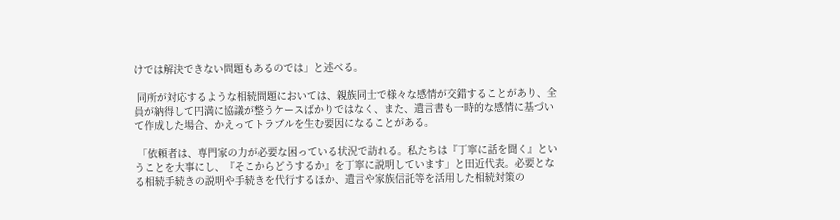けでは解決できない問題もあるのでは」と述べる。

 同所が対応するような相続問題においては、親族同士で様々な感情が交錯することがあり、全員が納得して円満に協議が整うケースばかりではなく、また、遺言書も一時的な感情に基づいて作成した場合、かえってトラブルを生む要因になることがある。

 「依頼者は、専門家の力が必要な困っている状況で訪れる。私たちは『丁寧に話を聞く』ということを大事にし、『そこからどうするか』を丁寧に説明しています」と田近代表。必要となる相続手続きの説明や手続きを代行するほか、遺言や家族信託等を活用した相続対策の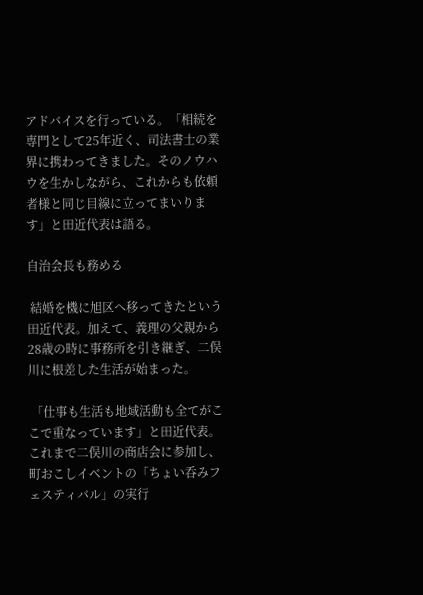アドバイスを行っている。「相続を専門として25年近く、司法書士の業界に携わってきました。そのノウハウを生かしながら、これからも依頼者様と同じ目線に立ってまいります」と田近代表は語る。

自治会長も務める

 結婚を機に旭区へ移ってきたという田近代表。加えて、義理の父親から28歳の時に事務所を引き継ぎ、二俣川に根差した生活が始まった。

 「仕事も生活も地域活動も全てがここで重なっています」と田近代表。これまで二俣川の商店会に参加し、町おこしイベントの「ちょい呑みフェスティバル」の実行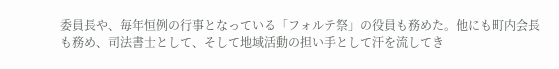委員長や、毎年恒例の行事となっている「フォルテ祭」の役員も務めた。他にも町内会長も務め、司法書士として、そして地域活動の担い手として汗を流してき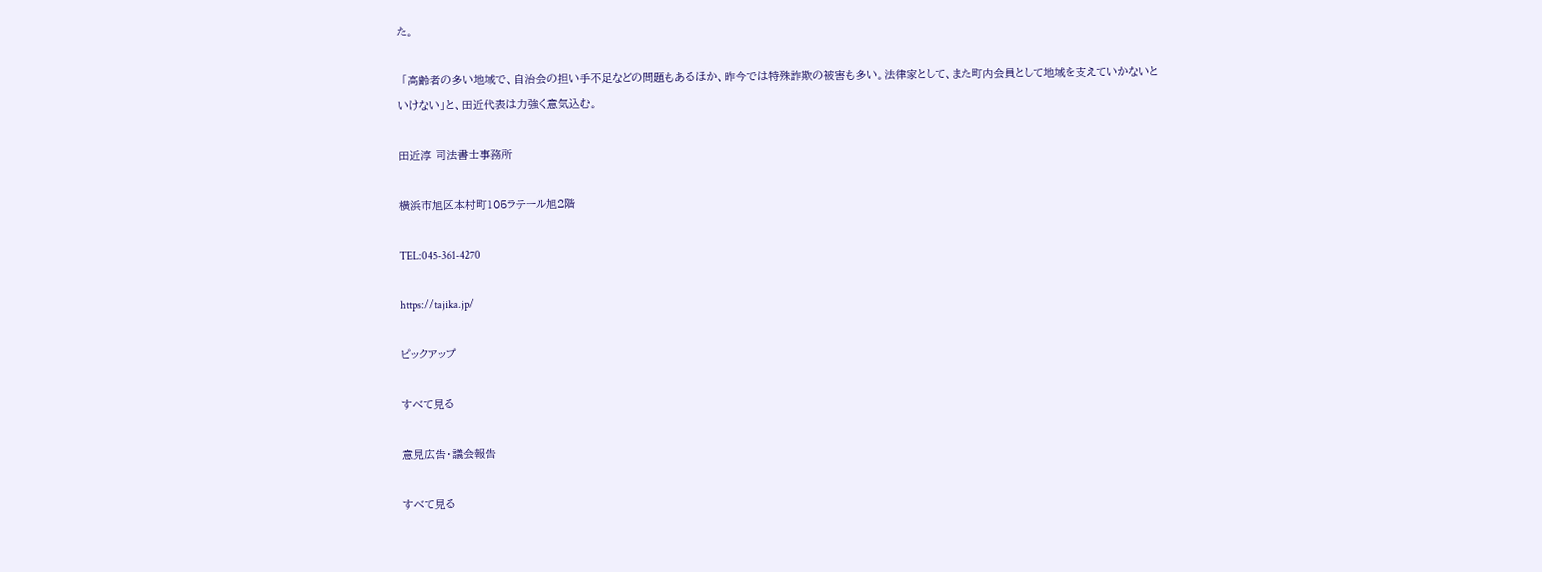た。

 「高齢者の多い地域で、自治会の担い手不足などの問題もあるほか、昨今では特殊詐欺の被害も多い。法律家として、また町内会員として地域を支えていかないといけない」と、田近代表は力強く意気込む。

田近淳 司法書士事務所

横浜市旭区本村町105ラテール旭2階

TEL:045-361-4270

https://tajika.jp/

ピックアップ

すべて見る

意見広告・議会報告

すべて見る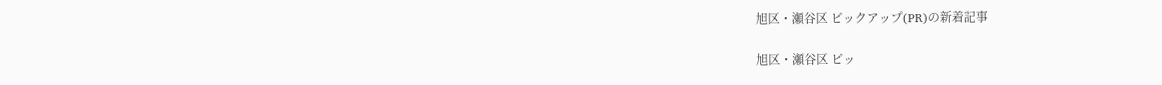旭区・瀬谷区 ピックアップ(PR)の新着記事

旭区・瀬谷区 ピッ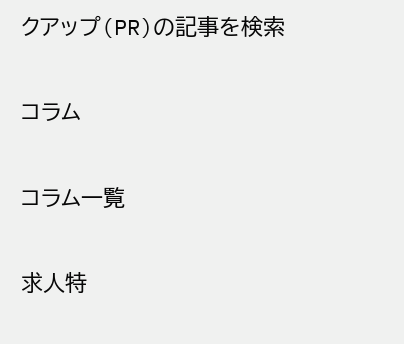クアップ(PR)の記事を検索

コラム

コラム一覧

求人特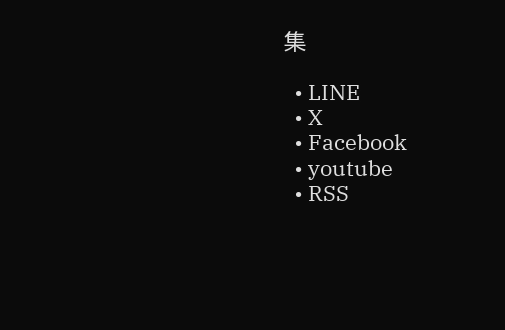集

  • LINE
  • X
  • Facebook
  • youtube
  • RSS